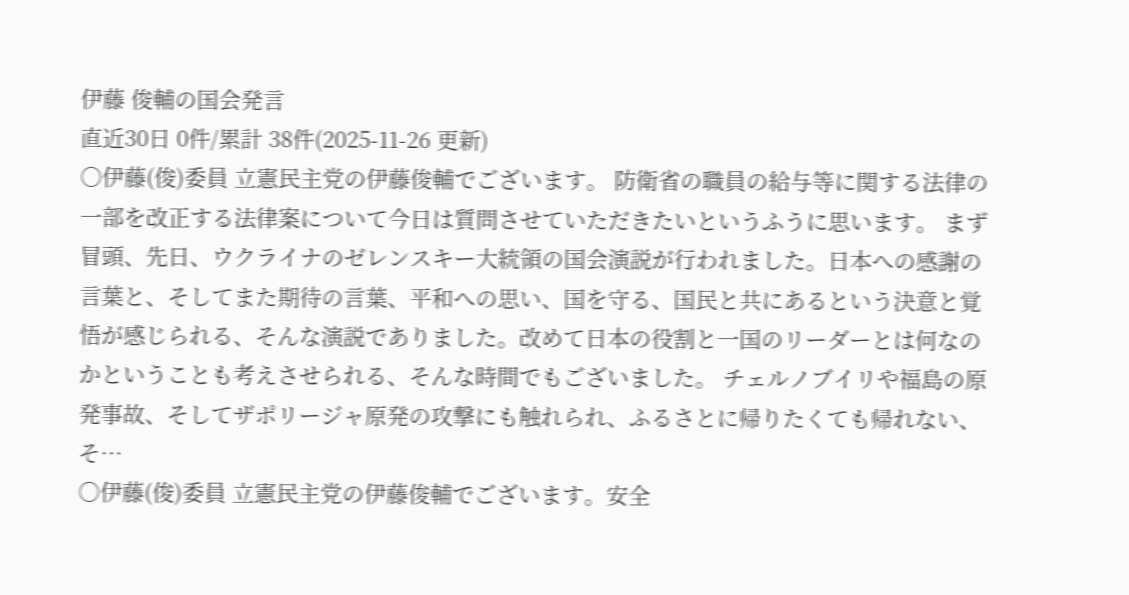伊藤 俊輔の国会発言
直近30日 0件/累計 38件(2025-11-26 更新)
○伊藤(俊)委員 立憲民主党の伊藤俊輔でございます。 防衛省の職員の給与等に関する法律の一部を改正する法律案について今日は質問させていただきたいというふうに思います。 まず冒頭、先日、ウクライナのゼレンスキー大統領の国会演説が行われました。日本への感謝の言葉と、そしてまた期待の言葉、平和への思い、国を守る、国民と共にあるという決意と覚悟が感じられる、そんな演説でありました。改めて日本の役割と一国のリーダーとは何なのかということも考えさせられる、そんな時間でもございました。 チェルノブイリや福島の原発事故、そしてザポリージャ原発の攻撃にも触れられ、ふるさとに帰りたくても帰れない、そ…
○伊藤(俊)委員 立憲民主党の伊藤俊輔でございます。安全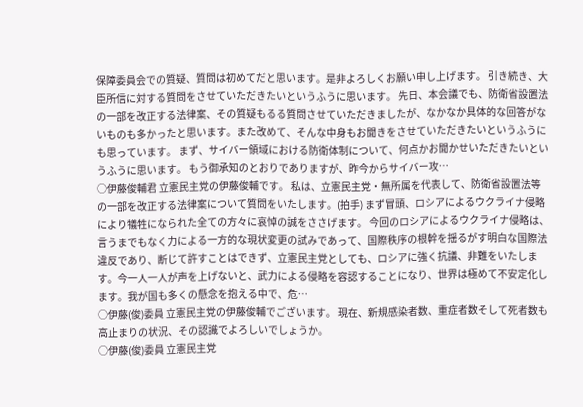保障委員会での質疑、質問は初めてだと思います。是非よろしくお願い申し上げます。 引き続き、大臣所信に対する質問をさせていただきたいというふうに思います。 先日、本会議でも、防衛省設置法の一部を改正する法律案、その質疑もるる質問させていただきましたが、なかなか具体的な回答がないものも多かったと思います。また改めて、そんな中身もお聞きをさせていただきたいというふうにも思っています。 まず、サイバー領域における防衛体制について、何点かお聞かせいただきたいというふうに思います。 もう御承知のとおりでありますが、昨今からサイバー攻…
○伊藤俊輔君 立憲民主党の伊藤俊輔です。 私は、立憲民主党・無所属を代表して、防衛省設置法等の一部を改正する法律案について質問をいたします。(拍手) まず冒頭、ロシアによるウクライナ侵略により犠牲になられた全ての方々に哀悼の誠をささげます。 今回のロシアによるウクライナ侵略は、言うまでもなく力による一方的な現状変更の試みであって、国際秩序の根幹を揺るがす明白な国際法違反であり、断じて許すことはできず、立憲民主党としても、ロシアに強く抗議、非難をいたします。今一人一人が声を上げないと、武力による侵略を容認することになり、世界は極めて不安定化します。我が国も多くの懸念を抱える中で、危…
○伊藤(俊)委員 立憲民主党の伊藤俊輔でございます。 現在、新規感染者数、重症者数そして死者数も高止まりの状況、その認識でよろしいでしょうか。
○伊藤(俊)委員 立憲民主党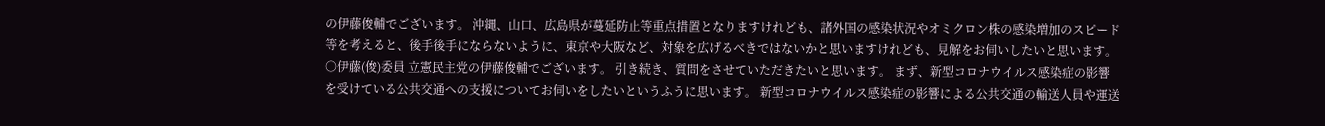の伊藤俊輔でございます。 沖縄、山口、広島県が蔓延防止等重点措置となりますけれども、諸外国の感染状況やオミクロン株の感染増加のスピード等を考えると、後手後手にならないように、東京や大阪など、対象を広げるべきではないかと思いますけれども、見解をお伺いしたいと思います。
○伊藤(俊)委員 立憲民主党の伊藤俊輔でございます。 引き続き、質問をさせていただきたいと思います。 まず、新型コロナウイルス感染症の影響を受けている公共交通への支援についてお伺いをしたいというふうに思います。 新型コロナウイルス感染症の影響による公共交通の輸送人員や運送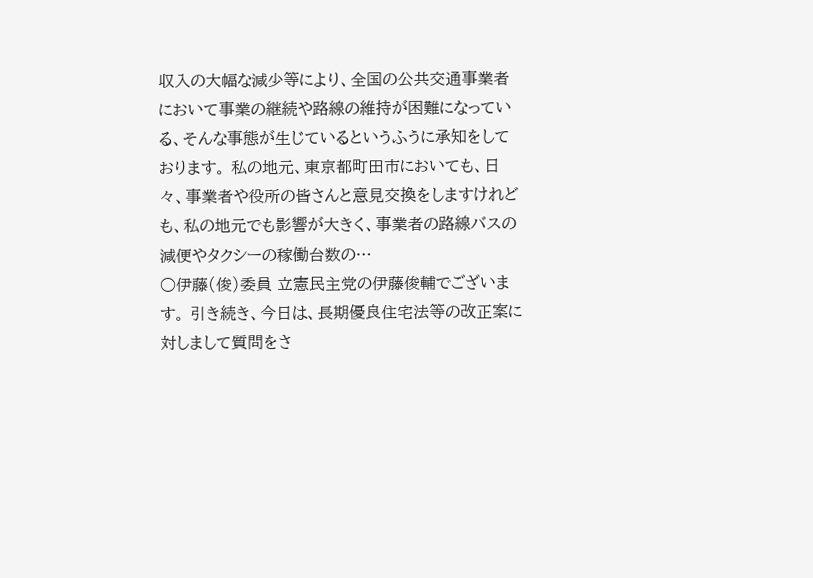収入の大幅な減少等により、全国の公共交通事業者において事業の継続や路線の維持が困難になっている、そんな事態が生じているというふうに承知をしております。 私の地元、東京都町田市においても、日々、事業者や役所の皆さんと意見交換をしますけれども、私の地元でも影響が大きく、事業者の路線バスの減便やタクシーの稼働台数の…
○伊藤(俊)委員 立憲民主党の伊藤俊輔でございます。 引き続き、今日は、長期優良住宅法等の改正案に対しまして質問をさ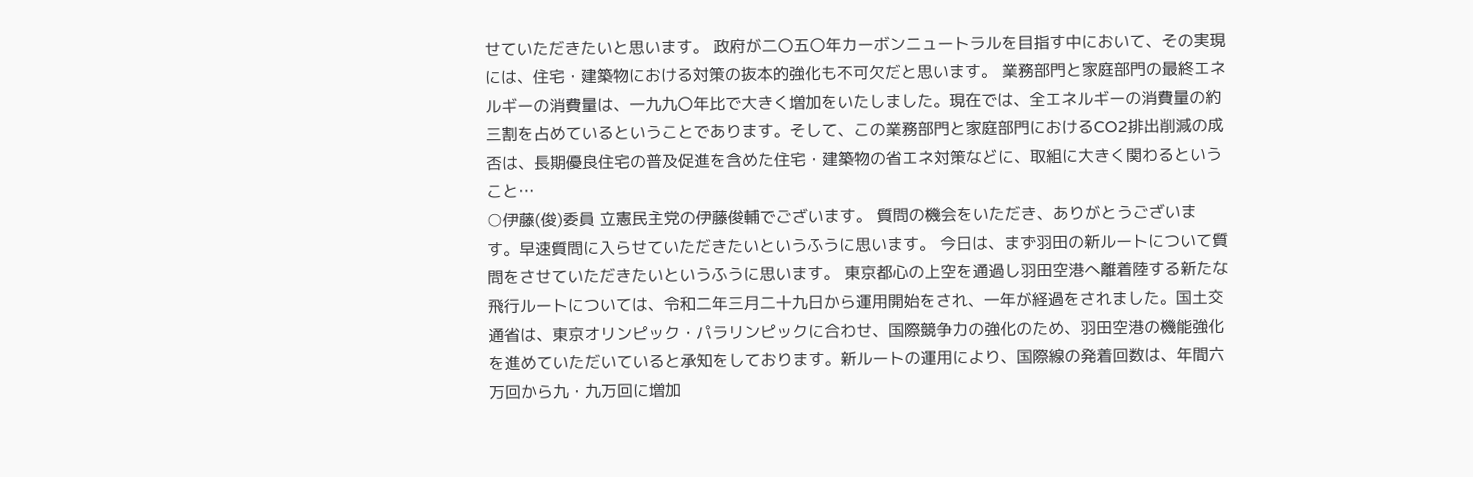せていただきたいと思います。 政府が二〇五〇年カーボンニュートラルを目指す中において、その実現には、住宅・建築物における対策の抜本的強化も不可欠だと思います。 業務部門と家庭部門の最終エネルギーの消費量は、一九九〇年比で大きく増加をいたしました。現在では、全エネルギーの消費量の約三割を占めているということであります。そして、この業務部門と家庭部門におけるCO2排出削減の成否は、長期優良住宅の普及促進を含めた住宅・建築物の省エネ対策などに、取組に大きく関わるということ…
○伊藤(俊)委員 立憲民主党の伊藤俊輔でございます。 質問の機会をいただき、ありがとうございます。早速質問に入らせていただきたいというふうに思います。 今日は、まず羽田の新ルートについて質問をさせていただきたいというふうに思います。 東京都心の上空を通過し羽田空港へ離着陸する新たな飛行ルートについては、令和二年三月二十九日から運用開始をされ、一年が経過をされました。国土交通省は、東京オリンピック・パラリンピックに合わせ、国際競争力の強化のため、羽田空港の機能強化を進めていただいていると承知をしております。新ルートの運用により、国際線の発着回数は、年間六万回から九・九万回に増加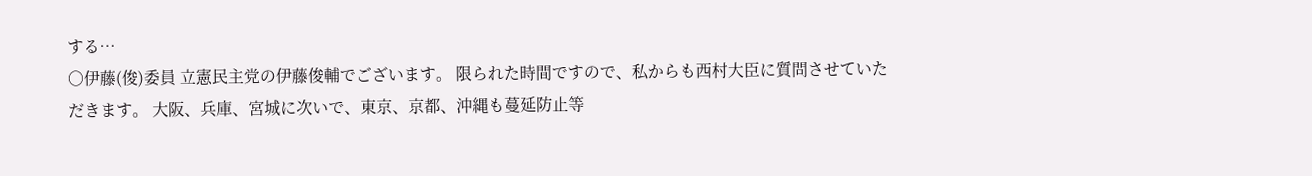する…
○伊藤(俊)委員 立憲民主党の伊藤俊輔でございます。 限られた時間ですので、私からも西村大臣に質問させていただきます。 大阪、兵庫、宮城に次いで、東京、京都、沖縄も蔓延防止等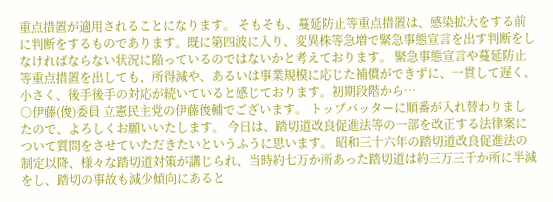重点措置が適用されることになります。 そもそも、蔓延防止等重点措置は、感染拡大をする前に判断をするものであります。既に第四波に入り、変異株等急増で緊急事態宣言を出す判断をしなければならない状況に陥っているのではないかと考えております。 緊急事態宣言や蔓延防止等重点措置を出しても、所得減や、あるいは事業規模に応じた補償ができずに、一貫して遅く、小さく、後手後手の対応が続いていると感じております。初期段階から…
○伊藤(俊)委員 立憲民主党の伊藤俊輔でございます。 トップバッターに順番が入れ替わりましたので、よろしくお願いいたします。 今日は、踏切道改良促進法等の一部を改正する法律案について質問をさせていただきたいというふうに思います。 昭和三十六年の踏切道改良促進法の制定以降、様々な踏切道対策が講じられ、当時約七万か所あった踏切道は約三万三千か所に半減をし、踏切の事故も減少傾向にあると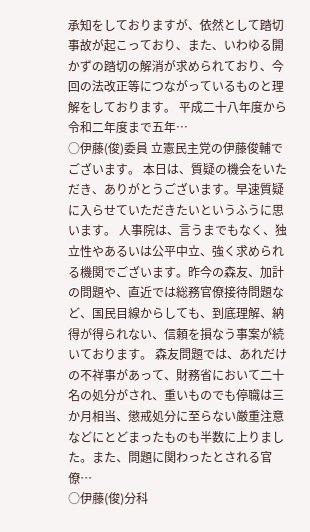承知をしておりますが、依然として踏切事故が起こっており、また、いわゆる開かずの踏切の解消が求められており、今回の法改正等につながっているものと理解をしております。 平成二十八年度から令和二年度まで五年…
○伊藤(俊)委員 立憲民主党の伊藤俊輔でございます。 本日は、質疑の機会をいただき、ありがとうございます。早速質疑に入らせていただきたいというふうに思います。 人事院は、言うまでもなく、独立性やあるいは公平中立、強く求められる機関でございます。昨今の森友、加計の問題や、直近では総務官僚接待問題など、国民目線からしても、到底理解、納得が得られない、信頼を損なう事案が続いております。 森友問題では、あれだけの不祥事があって、財務省において二十名の処分がされ、重いものでも停職は三か月相当、懲戒処分に至らない厳重注意などにとどまったものも半数に上りました。また、問題に関わったとされる官僚…
○伊藤(俊)分科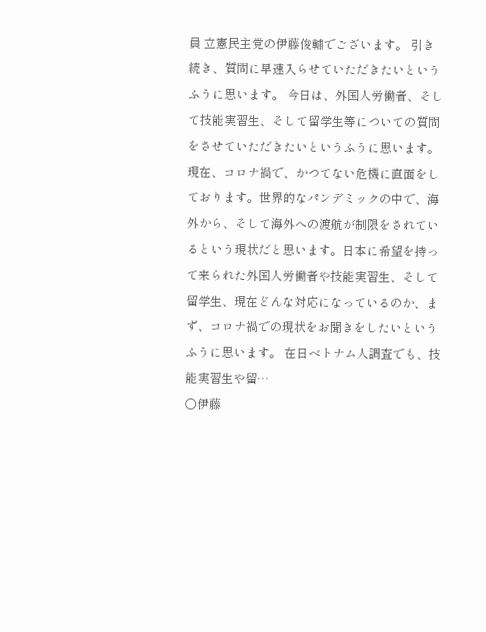員 立憲民主党の伊藤俊輔でございます。 引き続き、質問に早速入らせていただきたいというふうに思います。 今日は、外国人労働者、そして技能実習生、そして留学生等についての質問をさせていただきたいというふうに思います。 現在、コロナ禍で、かつてない危機に直面をしております。世界的なパンデミックの中で、海外から、そして海外への渡航が制限をされているという現状だと思います。日本に希望を持って来られた外国人労働者や技能実習生、そして留学生、現在どんな対応になっているのか、まず、コロナ禍での現状をお聞きをしたいというふうに思います。 在日ベトナム人調査でも、技能実習生や留…
○伊藤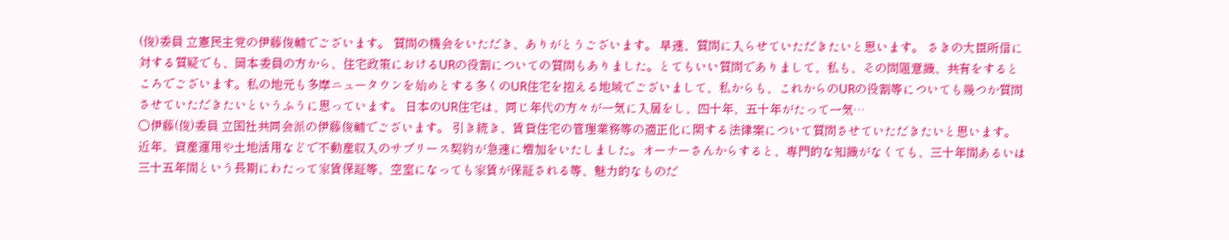(俊)委員 立憲民主党の伊藤俊輔でございます。 質問の機会をいただき、ありがとうございます。 早速、質問に入らせていただきたいと思います。 さきの大臣所信に対する質疑でも、岡本委員の方から、住宅政策におけるURの役割についての質問もありました。とてもいい質問でありまして、私も、その問題意識、共有をするところでございます。私の地元も多摩ニュータウンを始めとする多くのUR住宅を抱える地域でございまして、私からも、これからのURの役割等についても幾つか質問させていただきたいというふうに思っています。 日本のUR住宅は、同じ年代の方々が一気に入居をし、四十年、五十年がたって一気…
○伊藤(俊)委員 立国社共同会派の伊藤俊輔でございます。 引き続き、賃貸住宅の管理業務等の適正化に関する法律案について質問させていただきたいと思います。 近年、資産運用や土地活用などで不動産収入のサブリース契約が急速に増加をいたしました。オーナーさんからすると、専門的な知識がなくても、三十年間あるいは三十五年間という長期にわたって家賃保証等、空室になっても家賃が保証される等、魅力的なものだ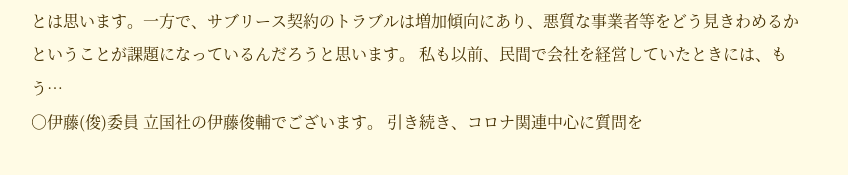とは思います。一方で、サブリース契約のトラブルは増加傾向にあり、悪質な事業者等をどう見きわめるかということが課題になっているんだろうと思います。 私も以前、民間で会社を経営していたときには、もう…
○伊藤(俊)委員 立国社の伊藤俊輔でございます。 引き続き、コロナ関連中心に質問を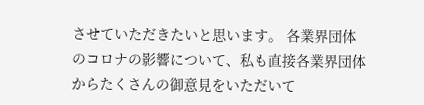させていただきたいと思います。 各業界団体のコロナの影響について、私も直接各業界団体からたくさんの御意見をいただいて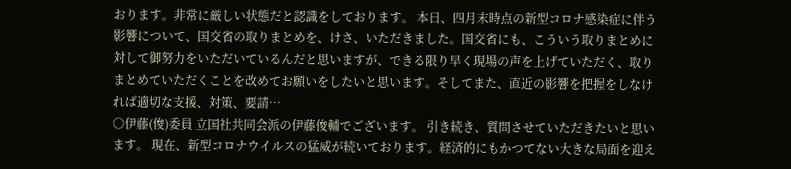おります。非常に厳しい状態だと認識をしております。 本日、四月末時点の新型コロナ感染症に伴う影響について、国交省の取りまとめを、けさ、いただきました。国交省にも、こういう取りまとめに対して御努力をいただいているんだと思いますが、できる限り早く現場の声を上げていただく、取りまとめていただくことを改めてお願いをしたいと思います。そしてまた、直近の影響を把握をしなければ適切な支援、対策、要請…
○伊藤(俊)委員 立国社共同会派の伊藤俊輔でございます。 引き続き、質問させていただきたいと思います。 現在、新型コロナウイルスの猛威が続いております。経済的にもかつてない大きな局面を迎え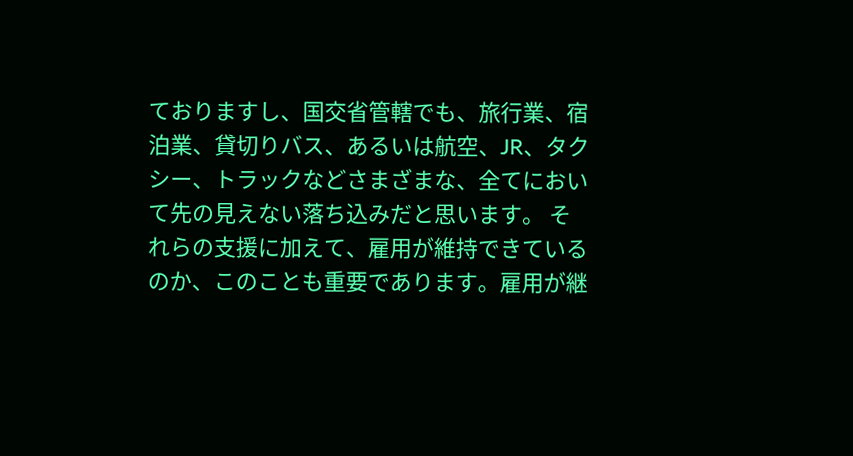ておりますし、国交省管轄でも、旅行業、宿泊業、貸切りバス、あるいは航空、JR、タクシー、トラックなどさまざまな、全てにおいて先の見えない落ち込みだと思います。 それらの支援に加えて、雇用が維持できているのか、このことも重要であります。雇用が継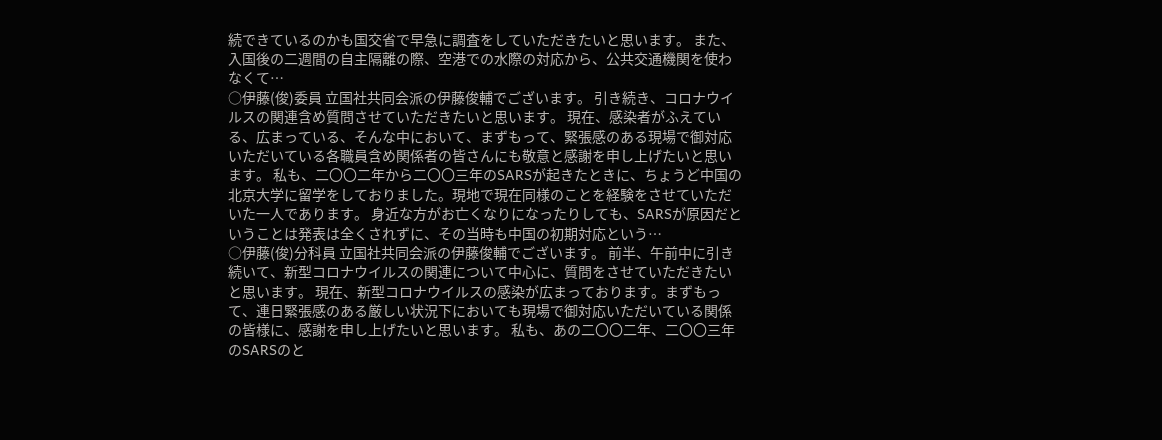続できているのかも国交省で早急に調査をしていただきたいと思います。 また、入国後の二週間の自主隔離の際、空港での水際の対応から、公共交通機関を使わなくて…
○伊藤(俊)委員 立国社共同会派の伊藤俊輔でございます。 引き続き、コロナウイルスの関連含め質問させていただきたいと思います。 現在、感染者がふえている、広まっている、そんな中において、まずもって、緊張感のある現場で御対応いただいている各職員含め関係者の皆さんにも敬意と感謝を申し上げたいと思います。 私も、二〇〇二年から二〇〇三年のSARSが起きたときに、ちょうど中国の北京大学に留学をしておりました。現地で現在同様のことを経験をさせていただいた一人であります。 身近な方がお亡くなりになったりしても、SARSが原因だということは発表は全くされずに、その当時も中国の初期対応という…
○伊藤(俊)分科員 立国社共同会派の伊藤俊輔でございます。 前半、午前中に引き続いて、新型コロナウイルスの関連について中心に、質問をさせていただきたいと思います。 現在、新型コロナウイルスの感染が広まっております。まずもって、連日緊張感のある厳しい状況下においても現場で御対応いただいている関係の皆様に、感謝を申し上げたいと思います。 私も、あの二〇〇二年、二〇〇三年のSARSのと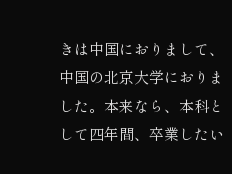きは中国におりまして、中国の北京大学におりました。本来なら、本科として四年間、卒業したい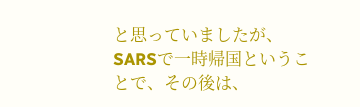と思っていましたが、SARSで一時帰国ということで、その後は、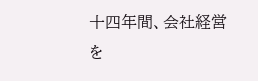十四年間、会社経営を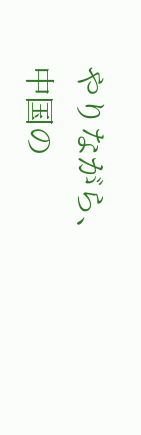やりながら、中国の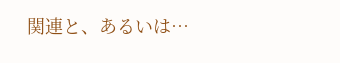関連と、あるいは…